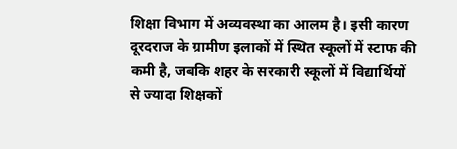शिक्षा विभाग में अव्यवस्था का आलम है। इसी कारण दूरदराज के ग्रामीण इलाकों में स्थित स्कूलों में स्टाफ की कमी है, जबकि शहर के सरकारी स्कूलों में विद्यार्थियों से ज्यादा शिक्षकों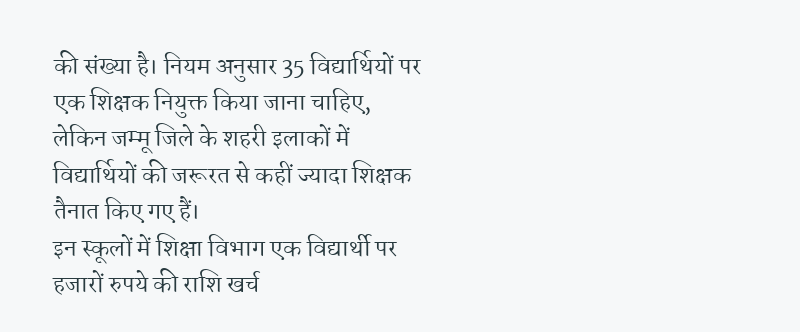की संख्या है। नियम अनुसार 35 विद्यार्थियों पर एक शिक्षक नियुक्त किया जाना चाहिए, लेकिन जम्मू जिले के शहरी इलाकों में विद्यार्थियों की जरूरत से कहीं ज्यादा शिक्षक तैनात किए गए हैं।
इन स्कूलों में शिक्षा विभाग एक विद्यार्थी पर हजारों रुपये की राशि खर्च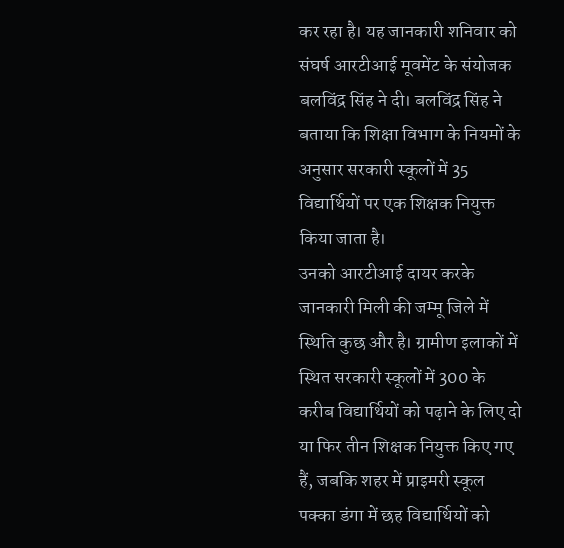कर रहा है। यह जानकारी शनिवार को संघर्ष आरटीआई मूवमेंट के संयोजक बलविंद्र सिंह ने दी। बलविंद्र सिंह ने बताया कि शिक्षा विभाग के नियमों के अनुसार सरकारी स्कूलों में 35 विद्यार्थियों पर एक शिक्षक नियुक्त किया जाता है।
उनको आरटीआई दायर करके जानकारी मिली की जम्मू जिले में स्थिति कुछ और है। ग्रामीण इलाकों में स्थित सरकारी स्कूलों में 300 के करीब विद्यार्थियों को पढ़ाने के लिए दो या फिर तीन शिक्षक नियुक्त किए गए हैं, जबकि शहर में प्राइमरी स्कूल पक्का डंगा में छह विद्यार्थियों को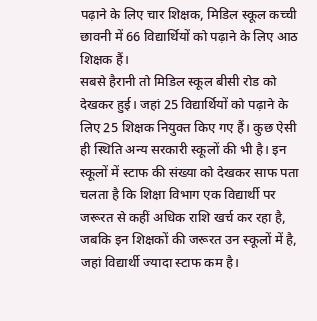पढ़ाने के लिए चार शिक्षक, मिडिल स्कूल कच्ची छावनी में 66 विद्यार्थियों को पढ़ाने के लिए आठ शिक्षक हैं।
सबसे हैरानी तो मिडिल स्कूल बीसी रोड को देखकर हुई। जहां 25 विद्यार्थियों को पढ़ाने के लिए 25 शिक्षक नियुक्त किए गए हैं। कुछ ऐसी ही स्थिति अन्य सरकारी स्कूलों की भी है। इन स्कूलों में स्टाफ की संख्या को देखकर साफ पता चलता है कि शिक्षा विभाग एक विद्यार्थी पर जरूरत से कहीं अधिक राशि खर्च कर रहा है, जबकि इन शिक्षकों की जरूरत उन स्कूलों में है, जहां विद्यार्थी ज्यादा स्टाफ कम है।